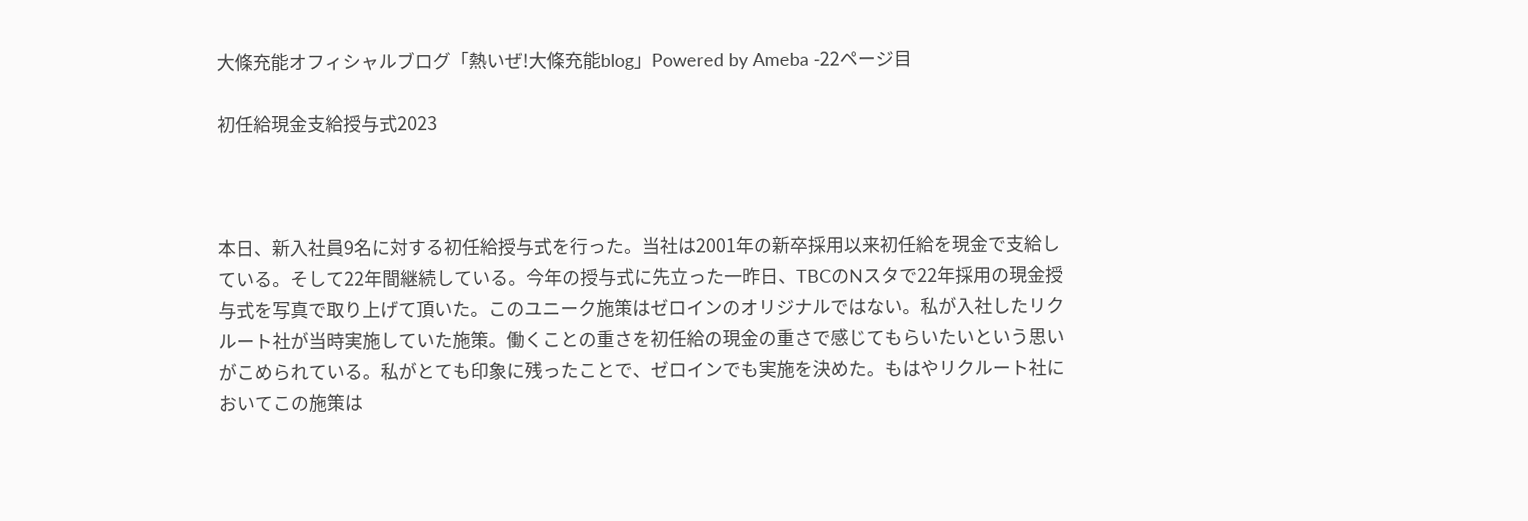大條充能オフィシャルブログ「熱いぜ!大條充能blog」Powered by Ameba -22ページ目

初任給現金支給授与式2023



本日、新入社員9名に対する初任給授与式を行った。当社は2001年の新卒採用以来初任給を現金で支給している。そして22年間継続している。今年の授与式に先立った一昨日、TBCのNスタで22年採用の現金授与式を写真で取り上げて頂いた。このユニーク施策はゼロインのオリジナルではない。私が入社したリクルート社が当時実施していた施策。働くことの重さを初任給の現金の重さで感じてもらいたいという思いがこめられている。私がとても印象に残ったことで、ゼロインでも実施を決めた。もはやリクルート社においてこの施策は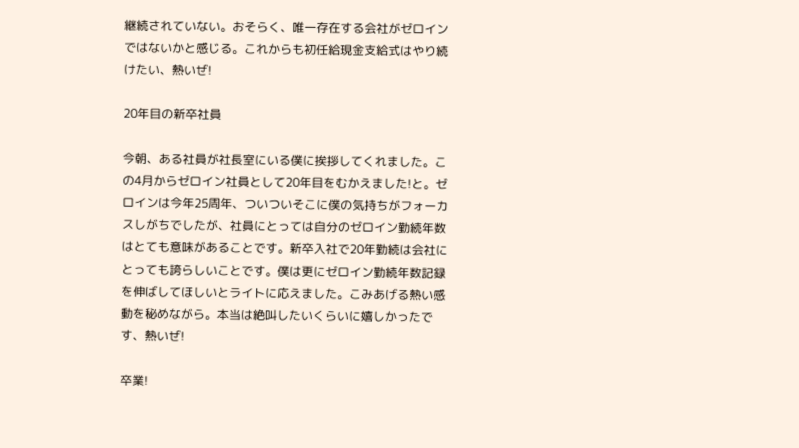継続されていない。おそらく、唯一存在する会社がゼロインではないかと感じる。これからも初任給現金支給式はやり続けたい、熱いぜ!

20年目の新卒社員

今朝、ある社員が社長室にいる僕に挨拶してくれました。この4月からゼロイン社員として20年目をむかえました!と。ゼロインは今年25周年、ついついそこに僕の気持ちがフォーカスしがちでしたが、社員にとっては自分のゼロイン勤続年数はとても意味があることです。新卒入社で20年勤続は会社にとっても誇らしいことです。僕は更にゼロイン勤続年数記録を伸ばしてほしいとライトに応えました。こみあげる熱い感動を秘めながら。本当は絶叫したいくらいに嬉しかったです、熱いぜ!

卒業!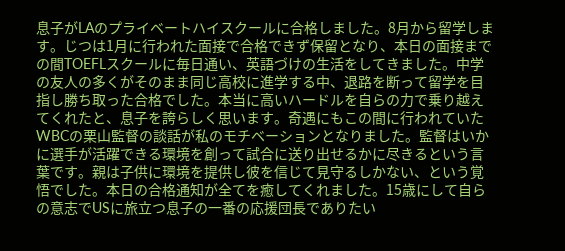息子がLAのプライベートハイスクールに合格しました。8月から留学します。じつは1月に行われた面接で合格できず保留となり、本日の面接までの間TOEFLスクールに毎日通い、英語づけの生活をしてきました。中学の友人の多くがそのまま同じ高校に進学する中、退路を断って留学を目指し勝ち取った合格でした。本当に高いハードルを自らの力で乗り越えてくれたと、息子を誇らしく思います。奇遇にもこの間に行われていたWBCの栗山監督の談話が私のモチベーションとなりました。監督はいかに選手が活躍できる環境を創って試合に送り出せるかに尽きるという言葉です。親は子供に環境を提供し彼を信じて見守るしかない、という覚悟でした。本日の合格通知が全てを癒してくれました。15歳にして自らの意志でUSに旅立つ息子の一番の応援団長でありたい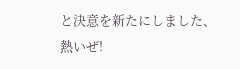と決意を新たにしました、熱いぜ!